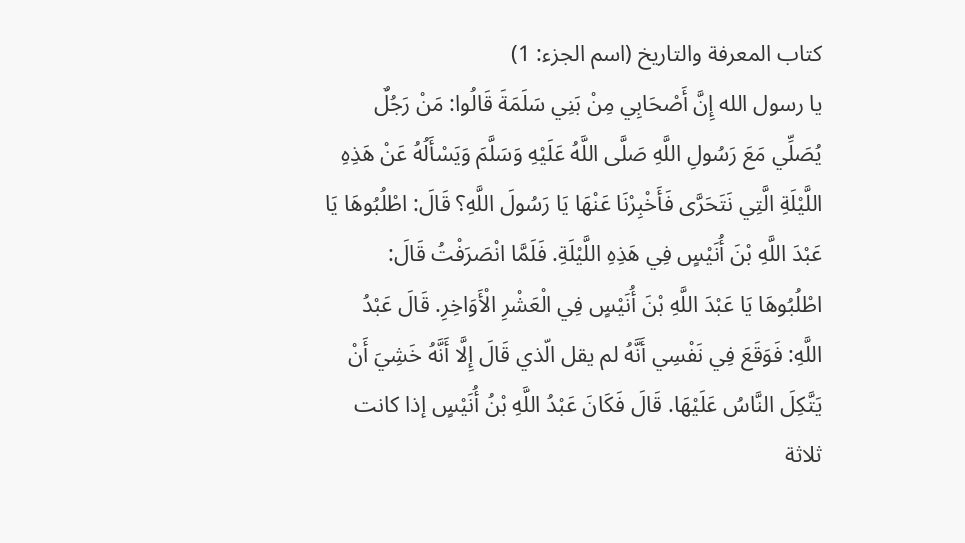كتاب المعرفة والتاريخ (اسم الجزء: 1)
يا رسول الله إِنَّ أَصْحَابِي مِنْ بَنِي سَلَمَةَ قَالُوا: مَنْ رَجُلٌ يُصَلِّي مَعَ رَسُولِ اللَّهِ صَلَّى اللَّهُ عَلَيْهِ وَسَلَّمَ وَيَسْأَلُهُ عَنْ هَذِهِ اللَّيْلَةِ الَّتِي نَتَحَرَّى فَأَخْبِرْنَا عَنْهَا يَا رَسُولَ اللَّهِ؟ قَالَ: اطْلُبُوهَا يَا عَبْدَ اللَّهِ بْنَ أُنَيْسٍ فِي هَذِهِ اللَّيْلَةِ. فَلَمَّا انْصَرَفْتُ قَالَ: اطْلُبُوهَا يَا عَبْدَ اللَّهِ بْنَ أُنَيْسٍ فِي الْعَشْرِ الْأَوَاخِرِ. قَالَ عَبْدُ اللَّهِ: فَوَقَعَ فِي نَفْسِي أَنَّهُ لم يقل الّذي قَالَ إِلَّا أَنَّهُ خَشِيَ أَنْ يَتَّكِلَ النَّاسُ عَلَيْهَا. قَالَ فَكَانَ عَبْدُ اللَّهِ بْنُ أُنَيْسٍ إذا كانت ثلاثة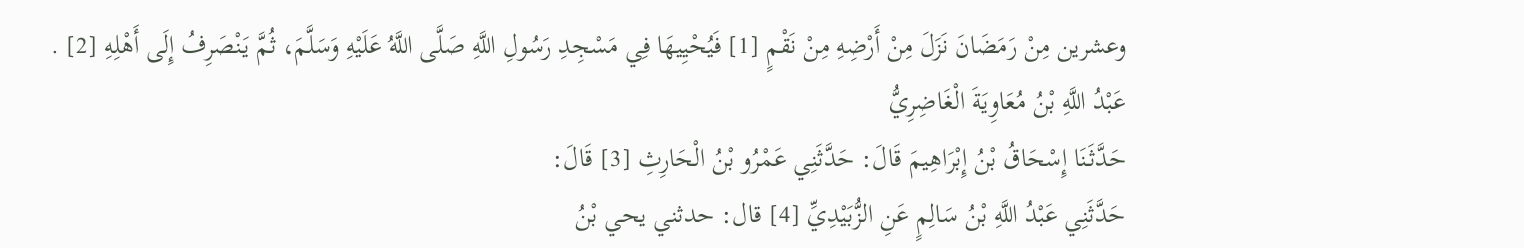وعشرين مِنْ رَمَضَانَ نَزَلَ مِنْ أَرْضِهِ مِنْ نَقْمٍ [1] فَيُحْيِيهَا فِي مَسْجِدِ رَسُولِ اللَّهِ صَلَّى اللَّهُ عَلَيْهِ وَسَلَّمَ، ثُمَّ يَنْصَرِفُ إِلَى أَهْلِهِ [2] .
عَبْدُ اللَّهِ بْنُ مُعَاوِيَةَ الْغَاضِرِيُّ
حَدَّثَنَا إِسْحَاقُ بْنُ إِبْرَاهِيمَ قَالَ: حَدَّثَنِي عَمْرُو بْنُ الْحَارِثِ [3] قَالَ:
حَدَّثَنِي عَبْدُ اللَّهِ بْنُ سَالِمٍ عَنِ الزُّبَيْدِيِّ [4] قال: حدثني يحي بْنُ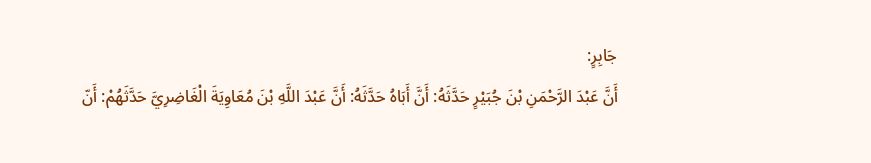جَابِرٍ:
أَنَّ عَبْدَ الرَّحْمَنِ بْنَ جُبَيْرٍ حَدَّثَهُ: أَنَّ أَبَاهُ حَدَّثَهُ: أَنَّ عَبْدَ اللَّهِ بْنَ مُعَاوِيَةَ الْغَاضِرِيَّ حَدَّثَهُمْ: أَنّ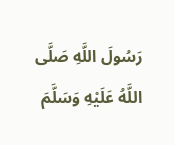رَسُولَ اللَّهِ صَلَّى اللَّهُ عَلَيْهِ وَسَلَّمَ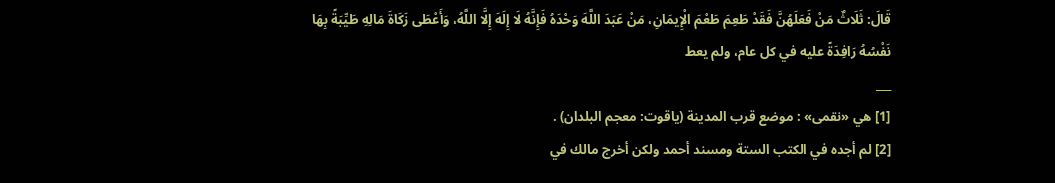قَالَ: ثَلَاثٌ مَنْ فَعَلَهُنَّ فَقَدْ طَعِمَ طَعْمَ الْإِيمَانِ، مَنْ عَبَدَ اللَّهَ وَحْدَهُ فَإِنَّهُ لَا إِلَهَ إِلَّا اللَّهُ، وَأَعْطَى زَكَاةَ مَالِهِ طَيِّبَةً بِهَا نَفْسُهُ رَافِدَةً عليه في كل عام، ولم يعط
___
[1] هي «نقمى» : موضع قرب المدينة (ياقوت: معجم البلدان) .
[2] لم أجده في الكتب الستة ومسند أحمد ولكن أخرج مالك في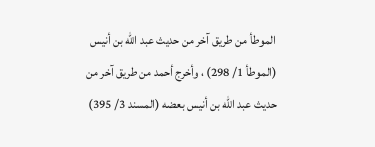الموطأ من طريق آخر من حديث عبد الله بن أنيس (الموطأ 1/ 298) ، وأخرج أحمد من طريق آخر من حديث عبد الله بن أنيس بعضه (المسند 3/ 395)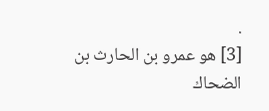.
[3] هو عمرو بن الحارث بن الضحاك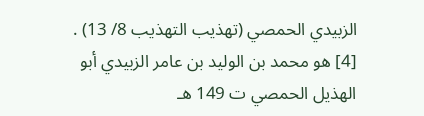الزبيدي الحمصي (تهذيب التهذيب 8/ 13) .
[4] هو محمد بن الوليد بن عامر الزبيدي أبو الهذيل الحمصي ت 149 هـ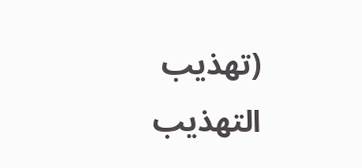(تهذيب التهذيب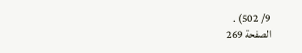9/ 502) .
الصفحة 269